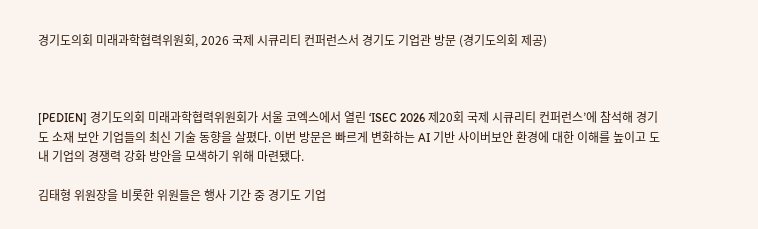경기도의회 미래과학협력위원회, 2026 국제 시큐리티 컨퍼런스서 경기도 기업관 방문 (경기도의회 제공)



[PEDIEN] 경기도의회 미래과학협력위원회가 서울 코엑스에서 열린 ‘ISEC 2026 제20회 국제 시큐리티 컨퍼런스’에 참석해 경기도 소재 보안 기업들의 최신 기술 동향을 살폈다. 이번 방문은 빠르게 변화하는 AI 기반 사이버보안 환경에 대한 이해를 높이고 도내 기업의 경쟁력 강화 방안을 모색하기 위해 마련됐다.

김태형 위원장을 비롯한 위원들은 행사 기간 중 경기도 기업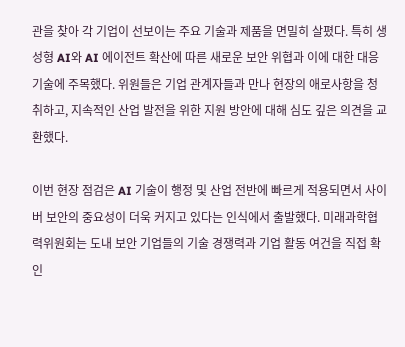관을 찾아 각 기업이 선보이는 주요 기술과 제품을 면밀히 살폈다. 특히 생성형 AI와 AI 에이전트 확산에 따른 새로운 보안 위협과 이에 대한 대응 기술에 주목했다. 위원들은 기업 관계자들과 만나 현장의 애로사항을 청취하고, 지속적인 산업 발전을 위한 지원 방안에 대해 심도 깊은 의견을 교환했다.

이번 현장 점검은 AI 기술이 행정 및 산업 전반에 빠르게 적용되면서 사이버 보안의 중요성이 더욱 커지고 있다는 인식에서 출발했다. 미래과학협력위원회는 도내 보안 기업들의 기술 경쟁력과 기업 활동 여건을 직접 확인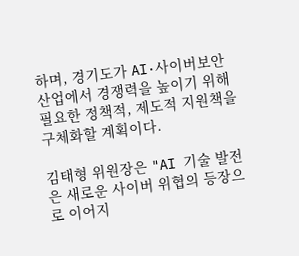하며, 경기도가 AI·사이버보안 산업에서 경쟁력을 높이기 위해 필요한 정책적, 제도적 지원책을 구체화할 계획이다.

김태형 위원장은 "AI 기술 발전은 새로운 사이버 위협의 등장으로 이어지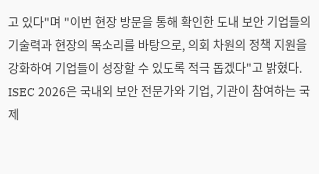고 있다"며 "이번 현장 방문을 통해 확인한 도내 보안 기업들의 기술력과 현장의 목소리를 바탕으로, 의회 차원의 정책 지원을 강화하여 기업들이 성장할 수 있도록 적극 돕겠다"고 밝혔다. ISEC 2026은 국내외 보안 전문가와 기업, 기관이 참여하는 국제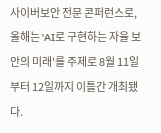사이버보안 전문 콘퍼런스로, 올해는 'AI로 구현하는 자율 보안의 미래'를 주제로 8월 11일부터 12일까지 이틀간 개최됐다.